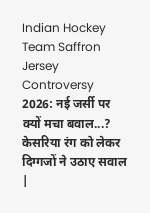Indian Hockey Team Saffron Jersey Controversy 2026: नई जर्सी पर क्यों मचा बवाल...? केसरिया रंग को लेकर दिग्गजों ने उठाए सवाल |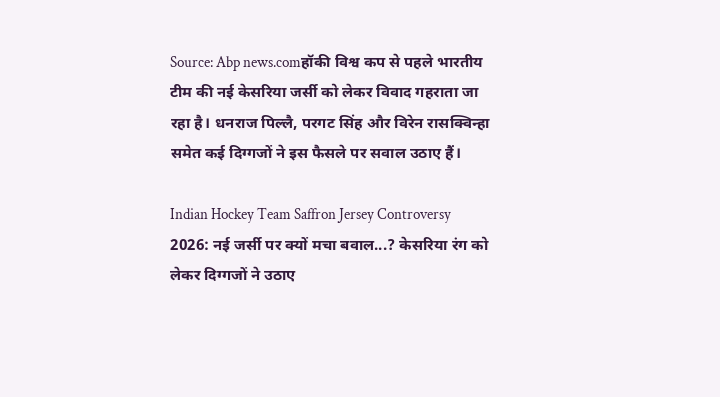Source: Abp news.comहॉकी विश्व कप से पहले भारतीय टीम की नई केसरिया जर्सी को लेकर विवाद गहराता जा रहा है। धनराज पिल्लै, परगट सिंह और विरेन रासक्विन्हा समेत कई दिग्गजों ने इस फैसले पर सवाल उठाए हैं।

Indian Hockey Team Saffron Jersey Controversy 2026: नई जर्सी पर क्यों मचा बवाल...? केसरिया रंग को लेकर दिग्गजों ने उठाए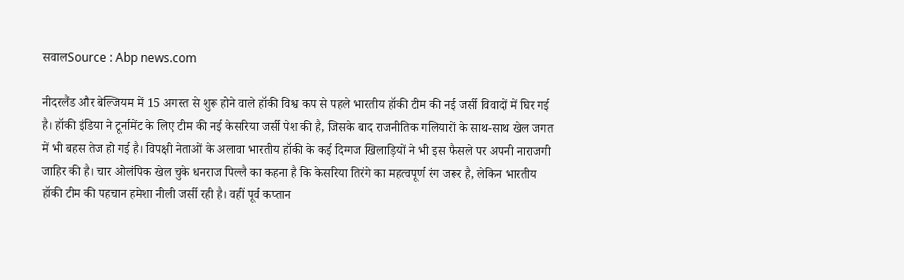सवालSource : Abp news.com

नीदरलैंड और बेल्जियम में 15 अगस्त से शुरू होने वाले हॉकी विश्व कप से पहले भारतीय हॉकी टीम की नई जर्सी विवादों में घिर गई है। हॉकी इंडिया ने टूर्नामेंट के लिए टीम की नई केसरिया जर्सी पेश की है, जिसके बाद राजनीतिक गलियारों के साथ-साथ खेल जगत में भी बहस तेज हो गई है। विपक्षी नेताओं के अलावा भारतीय हॉकी के कई दिग्गज खिलाड़ियों ने भी इस फैसले पर अपनी नाराजगी जाहिर की है। चार ओलंपिक खेल चुके धनराज पिल्लै का कहना है कि केसरिया तिरंगे का महत्वपूर्ण रंग जरूर है, लेकिन भारतीय हॉकी टीम की पहचान हमेशा नीली जर्सी रही है। वहीं पूर्व कप्तान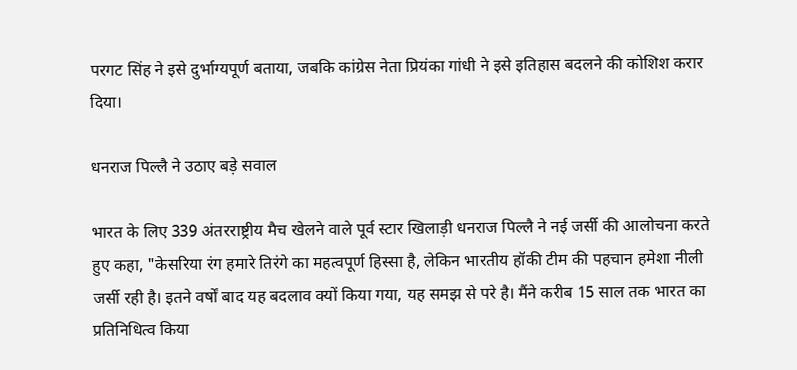परगट सिंह ने इसे दुर्भाग्यपूर्ण बताया, जबकि कांग्रेस नेता प्रियंका गांधी ने इसे इतिहास बदलने की कोशिश करार दिया।

धनराज पिल्लै ने उठाए बड़े सवाल

भारत के लिए 339 अंतरराष्ट्रीय मैच खेलने वाले पूर्व स्टार खिलाड़ी धनराज पिल्लै ने नई जर्सी की आलोचना करते हुए कहा, "केसरिया रंग हमारे तिरंगे का महत्वपूर्ण हिस्सा है, लेकिन भारतीय हॉकी टीम की पहचान हमेशा नीली जर्सी रही है। इतने वर्षों बाद यह बदलाव क्यों किया गया, यह समझ से परे है। मैंने करीब 15 साल तक भारत का प्रतिनिधित्व किया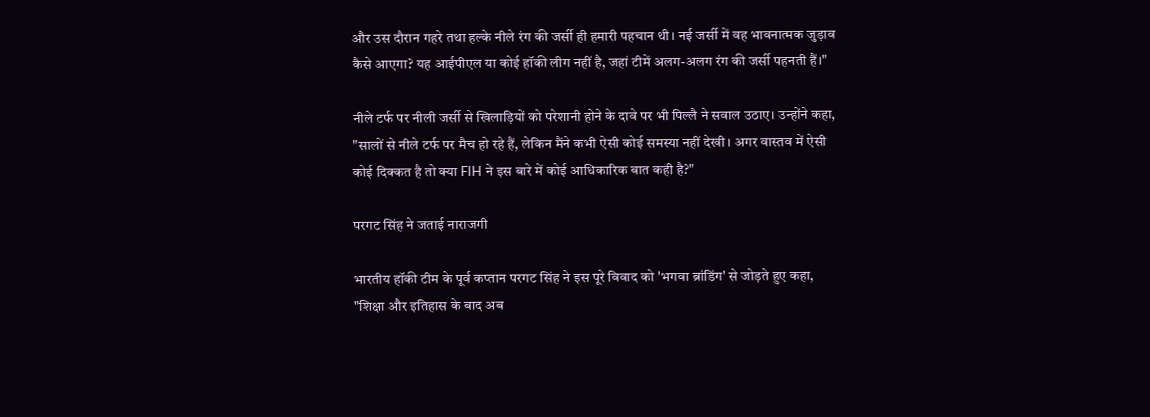और उस दौरान गहरे तथा हल्के नीले रंग की जर्सी ही हमारी पहचान थी। नई जर्सी में वह भावनात्मक जुड़ाव कैसे आएगा? यह आईपीएल या कोई हॉकी लीग नहीं है, जहां टीमें अलग-अलग रंग की जर्सी पहनती हैं।"

नीले टर्फ पर नीली जर्सी से खिलाड़ियों को परेशानी होने के दावे पर भी पिल्लै ने सवाल उठाए। उन्होंने कहा, "सालों से नीले टर्फ पर मैच हो रहे हैं, लेकिन मैंने कभी ऐसी कोई समस्या नहीं देखी। अगर वास्तव में ऐसी कोई दिक्कत है तो क्या FIH ने इस बारे में कोई आधिकारिक बात कही है?"

परगट सिंह ने जताई नाराजगी

भारतीय हॉकी टीम के पूर्व कप्तान परगट सिंह ने इस पूरे विवाद को 'भगवा ब्रांडिंग' से जोड़ते हुए कहा, "शिक्षा और इतिहास के बाद अब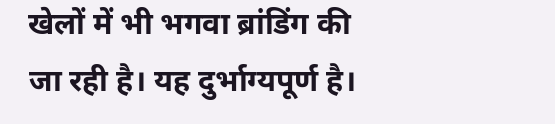खेलों में भी भगवा ब्रांडिंग की जा रही है। यह दुर्भाग्यपूर्ण है।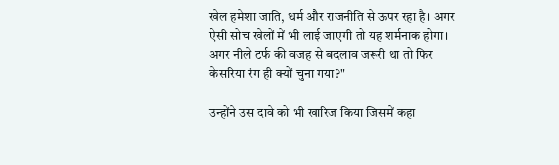खेल हमेशा जाति, धर्म और राजनीति से ऊपर रहा है। अगर ऐसी सोच खेलों में भी लाई जाएगी तो यह शर्मनाक होगा। अगर नीले टर्फ की वजह से बदलाव जरूरी था तो फिर केसरिया रंग ही क्यों चुना गया?"

उन्होंने उस दावे को भी खारिज किया जिसमें कहा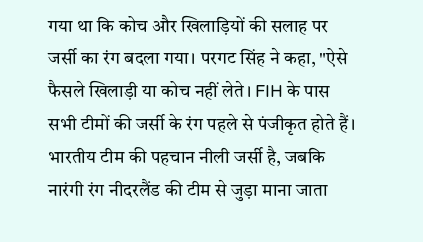गया था कि कोच और खिलाड़ियों की सलाह पर जर्सी का रंग बदला गया। परगट सिंह ने कहा, "ऐसे फैसले खिलाड़ी या कोच नहीं लेते। FIH के पास सभी टीमों की जर्सी के रंग पहले से पंजीकृत होते हैं। भारतीय टीम की पहचान नीली जर्सी है, जबकि नारंगी रंग नीदरलैंड की टीम से जुड़ा माना जाता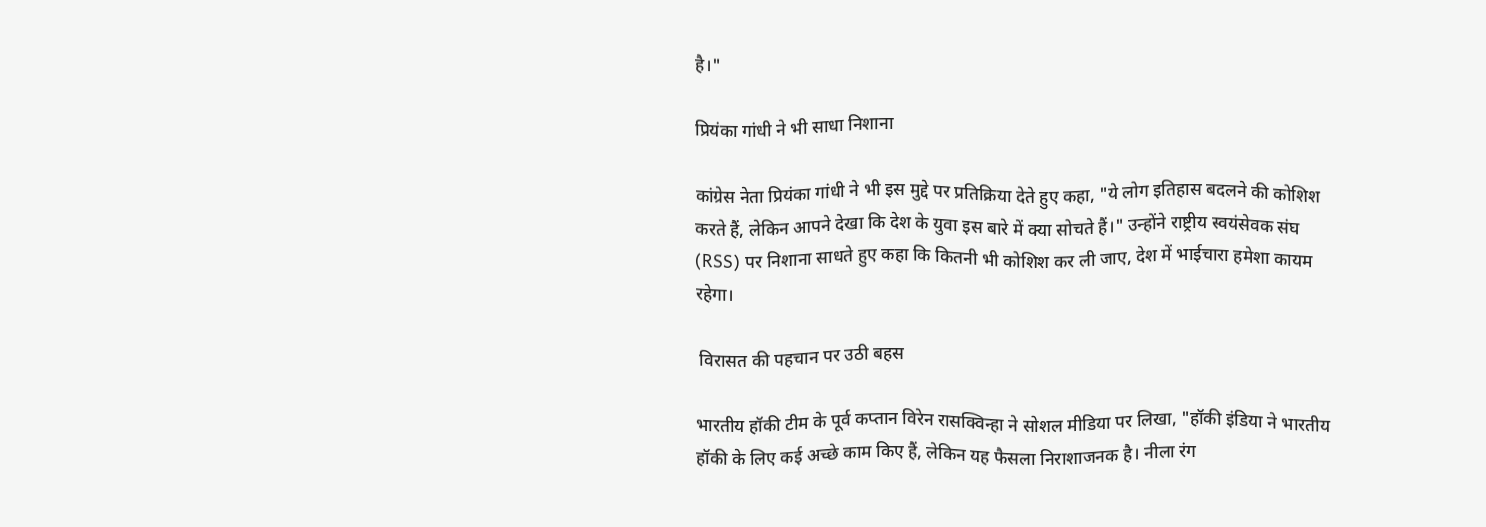है।"

प्रियंका गांधी ने भी साधा निशाना

कांग्रेस नेता प्रियंका गांधी ने भी इस मुद्दे पर प्रतिक्रिया देते हुए कहा, "ये लोग इतिहास बदलने की कोशिश करते हैं, लेकिन आपने देखा कि देश के युवा इस बारे में क्या सोचते हैं।" उन्होंने राष्ट्रीय स्वयंसेवक संघ (RSS) पर निशाना साधते हुए कहा कि कितनी भी कोशिश कर ली जाए, देश में भाईचारा हमेशा कायम रहेगा।

 विरासत की पहचान पर उठी बहस

भारतीय हॉकी टीम के पूर्व कप्तान विरेन रासक्विन्हा ने सोशल मीडिया पर लिखा, "हॉकी इंडिया ने भारतीय हॉकी के लिए कई अच्छे काम किए हैं, लेकिन यह फैसला निराशाजनक है। नीला रंग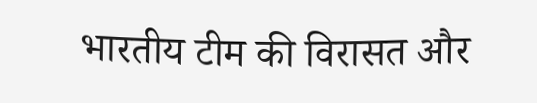भारतीय टीम की विरासत और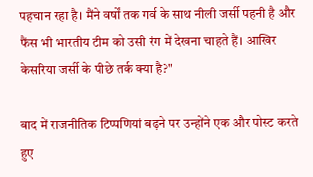पहचान रहा है। मैंने वर्षों तक गर्व के साथ नीली जर्सी पहनी है और फैंस भी भारतीय टीम को उसी रंग में देखना चाहते हैं। आखिर केसरिया जर्सी के पीछे तर्क क्या है?"

बाद में राजनीतिक टिप्पणियां बढ़ने पर उन्होंने एक और पोस्ट करते हुए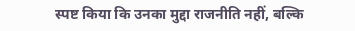स्पष्ट किया कि उनका मुद्दा राजनीति नहीं, बल्कि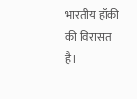भारतीय हॉकी की विरासत है।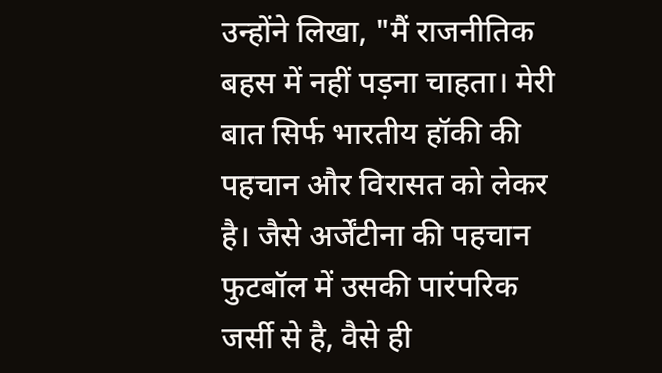उन्होंने लिखा, "मैं राजनीतिक बहस में नहीं पड़ना चाहता। मेरी बात सिर्फ भारतीय हॉकी की पहचान और विरासत को लेकर है। जैसे अर्जेंटीना की पहचान फुटबॉल में उसकी पारंपरिक जर्सी से है, वैसे ही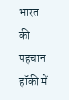भारत की पहचान हॉकी में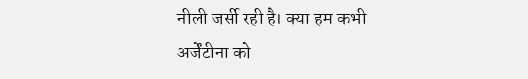नीली जर्सी रही है। क्या हम कभी अर्जेंटीना को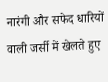नारंगी और सफेद धारियों वाली जर्सी में खेलते हुए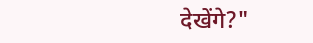देखेंगे?"